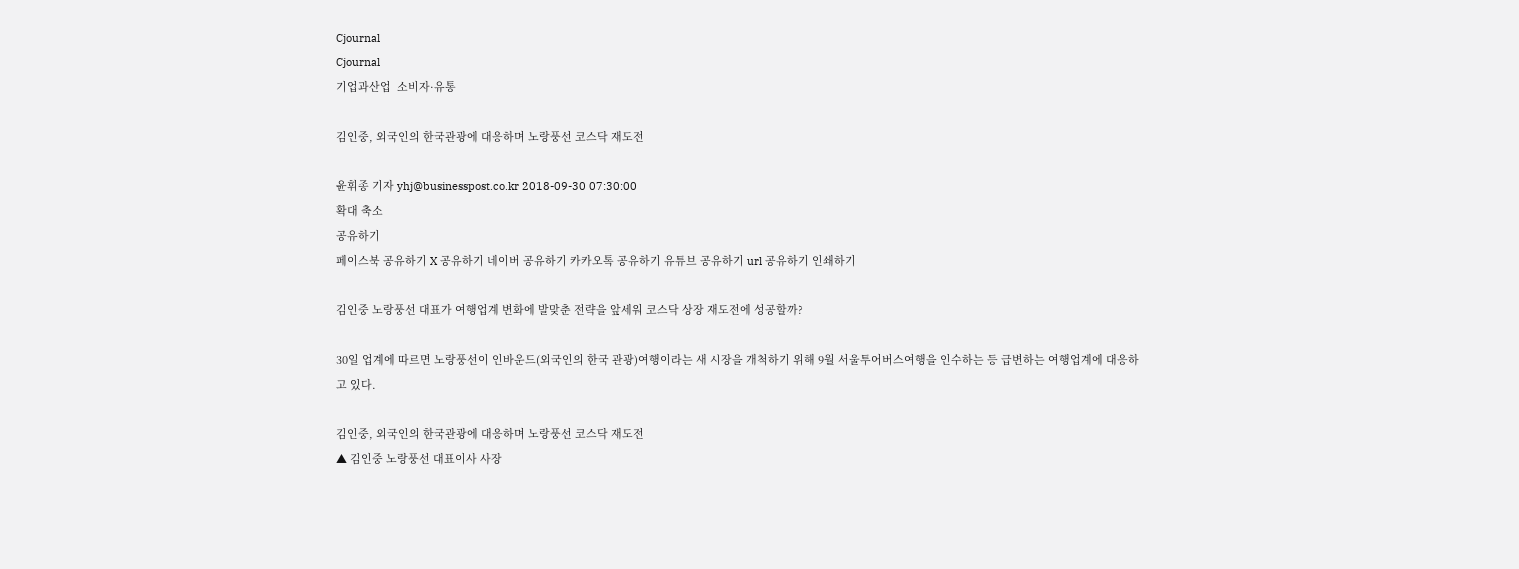Cjournal
Cjournal
기업과산업  소비자·유통

김인중, 외국인의 한국관광에 대응하며 노랑풍선 코스닥 재도전

윤휘종 기자 yhj@businesspost.co.kr 2018-09-30 07:30:00
확대 축소
공유하기
페이스북 공유하기 X 공유하기 네이버 공유하기 카카오톡 공유하기 유튜브 공유하기 url 공유하기 인쇄하기

김인중 노랑풍선 대표가 여행업계 변화에 발맞춘 전략을 앞세워 코스닥 상장 재도전에 성공할까?

30일 업계에 따르면 노랑풍선이 인바운드(외국인의 한국 관광)여행이라는 새 시장을 개척하기 위해 9월 서울투어버스여행을 인수하는 등 급변하는 여행업계에 대응하고 있다.

김인중, 외국인의 한국관광에 대응하며 노랑풍선 코스닥 재도전
▲ 김인중 노랑풍선 대표이사 사장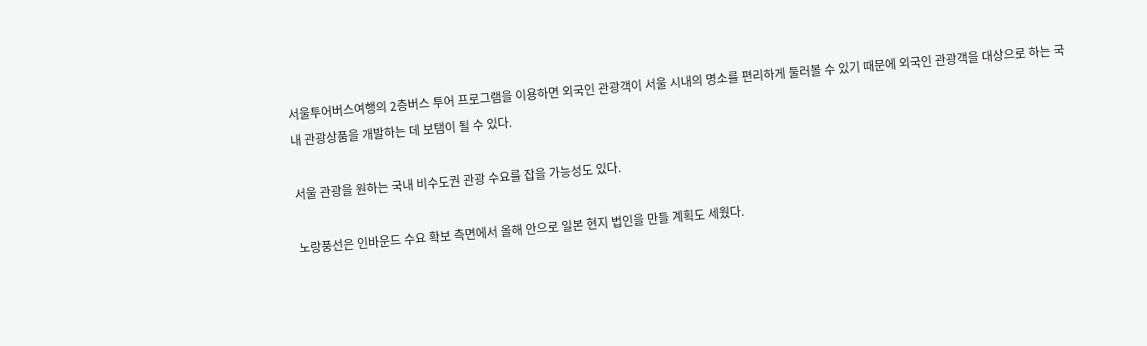서울투어버스여행의 2층버스 투어 프로그램을 이용하면 외국인 관광객이 서울 시내의 명소를 편리하게 둘러볼 수 있기 때문에 외국인 관광객을 대상으로 하는 국내 관광상품을 개발하는 데 보탬이 될 수 있다.

서울 관광을 원하는 국내 비수도권 관광 수요를 잡을 가능성도 있다.

노랑풍선은 인바운드 수요 확보 측면에서 올해 안으로 일본 현지 법인을 만들 계획도 세웠다.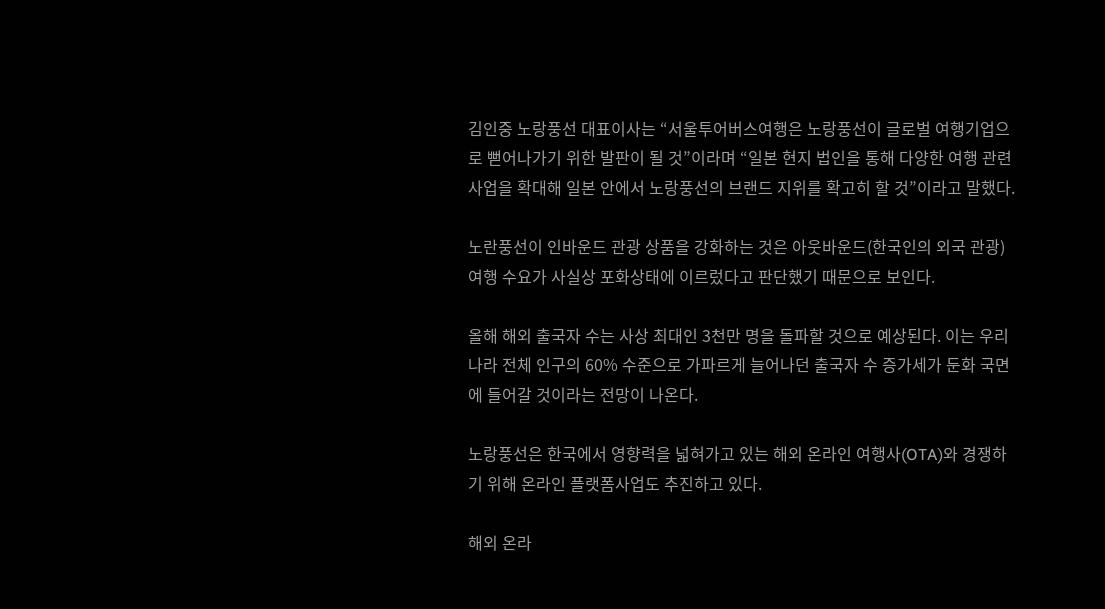김인중 노랑풍선 대표이사는 “서울투어버스여행은 노랑풍선이 글로벌 여행기업으로 뻗어나가기 위한 발판이 될 것”이라며 “일본 현지 법인을 통해 다양한 여행 관련 사업을 확대해 일본 안에서 노랑풍선의 브랜드 지위를 확고히 할 것”이라고 말했다.

노란풍선이 인바운드 관광 상품을 강화하는 것은 아웃바운드(한국인의 외국 관광) 여행 수요가 사실상 포화상태에 이르렀다고 판단했기 때문으로 보인다.

올해 해외 출국자 수는 사상 최대인 3천만 명을 돌파할 것으로 예상된다. 이는 우리나라 전체 인구의 60% 수준으로 가파르게 늘어나던 출국자 수 증가세가 둔화 국면에 들어갈 것이라는 전망이 나온다.

노랑풍선은 한국에서 영향력을 넓혀가고 있는 해외 온라인 여행사(OTA)와 경쟁하기 위해 온라인 플랫폼사업도 추진하고 있다.

해외 온라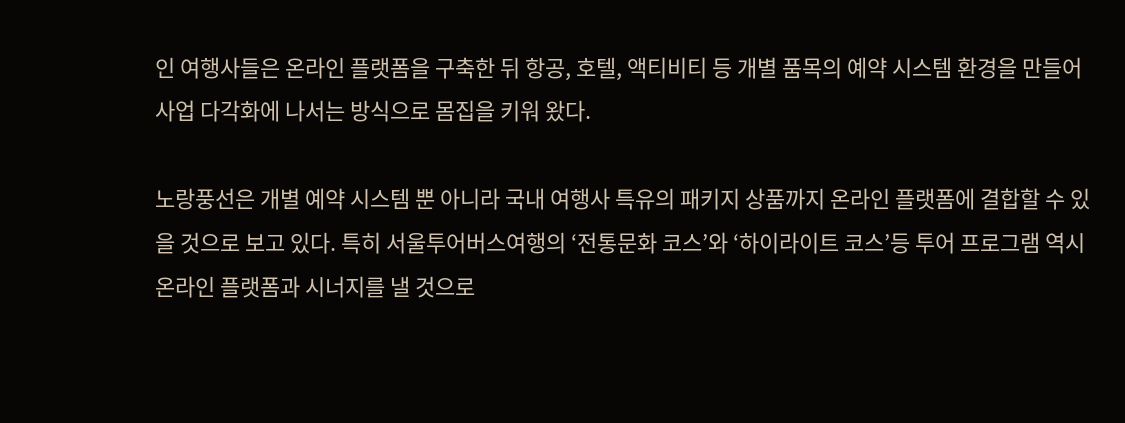인 여행사들은 온라인 플랫폼을 구축한 뒤 항공, 호텔, 액티비티 등 개별 품목의 예약 시스템 환경을 만들어 사업 다각화에 나서는 방식으로 몸집을 키워 왔다.

노랑풍선은 개별 예약 시스템 뿐 아니라 국내 여행사 특유의 패키지 상품까지 온라인 플랫폼에 결합할 수 있을 것으로 보고 있다. 특히 서울투어버스여행의 ‘전통문화 코스’와 ‘하이라이트 코스’등 투어 프로그램 역시 온라인 플랫폼과 시너지를 낼 것으로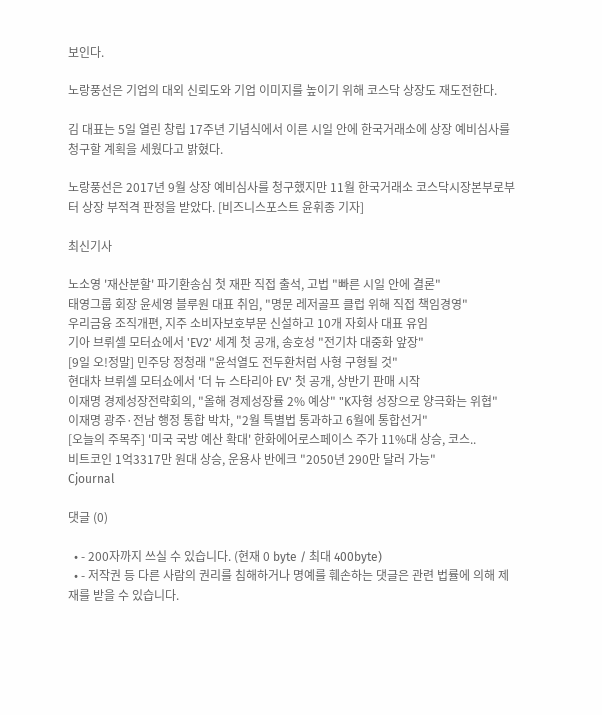보인다.

노랑풍선은 기업의 대외 신뢰도와 기업 이미지를 높이기 위해 코스닥 상장도 재도전한다.

김 대표는 5일 열린 창립 17주년 기념식에서 이른 시일 안에 한국거래소에 상장 예비심사를 청구할 계획을 세웠다고 밝혔다.

노랑풍선은 2017년 9월 상장 예비심사를 청구했지만 11월 한국거래소 코스닥시장본부로부터 상장 부적격 판정을 받았다. [비즈니스포스트 윤휘종 기자]

최신기사

노소영 '재산분할' 파기환송심 첫 재판 직접 출석, 고법 "빠른 시일 안에 결론"
태영그룹 회장 윤세영 블루원 대표 취임, "명문 레저골프 클럽 위해 직접 책임경영"
우리금융 조직개편, 지주 소비자보호부문 신설하고 10개 자회사 대표 유임
기아 브뤼셀 모터쇼에서 'EV2' 세계 첫 공개, 송호성 "전기차 대중화 앞장"
[9일 오!정말] 민주당 정청래 "윤석열도 전두환처럼 사형 구형될 것"
현대차 브뤼셀 모터쇼에서 '더 뉴 스타리아 EV' 첫 공개, 상반기 판매 시작
이재명 경제성장전략회의, "올해 경제성장률 2% 예상" "K자형 성장으로 양극화는 위협"
이재명 광주·전남 행정 통합 박차, "2월 특별법 통과하고 6월에 통합선거"
[오늘의 주목주] '미국 국방 예산 확대' 한화에어로스페이스 주가 11%대 상승, 코스..
비트코인 1억3317만 원대 상승, 운용사 반에크 "2050년 290만 달러 가능"
Cjournal

댓글 (0)

  • - 200자까지 쓰실 수 있습니다. (현재 0 byte / 최대 400byte)
  • - 저작권 등 다른 사람의 권리를 침해하거나 명예를 훼손하는 댓글은 관련 법률에 의해 제재를 받을 수 있습니다.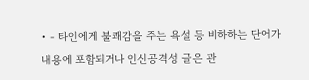• - 타인에게 불쾌감을 주는 욕설 등 비하하는 단어가 내용에 포함되거나 인신공격성 글은 관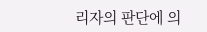리자의 판단에 의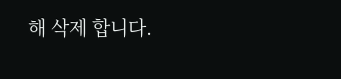해 삭제 합니다.